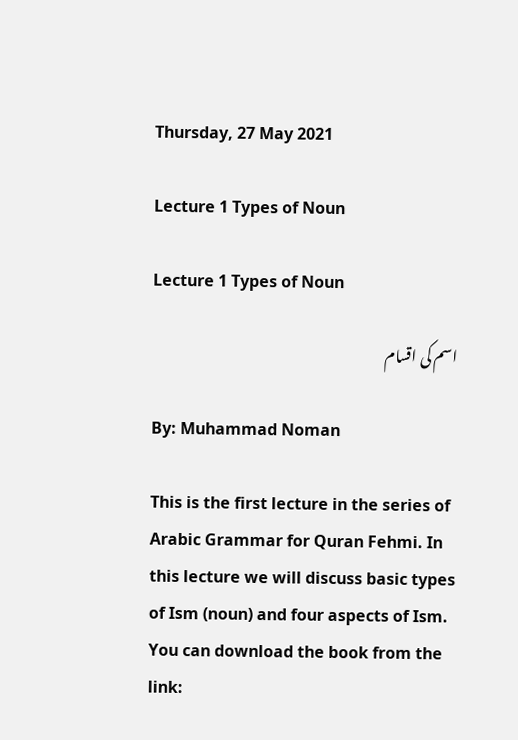Thursday, 27 May 2021

Lecture 1 Types of Noun

Lecture 1 Types of Noun

اسم کی اقسام

By: Muhammad Noman

This is the first lecture in the series of Arabic Grammar for Quran Fehmi. In this lecture we will discuss basic types of Ism (noun) and four aspects of Ism. You can download the book from the link: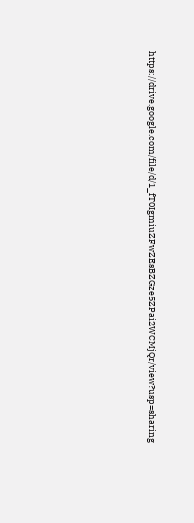https://drive.google.com/file/d/1_fT0IgmiuZFwZEsBZGze5ZPai2WCMjQr/view?usp=sharing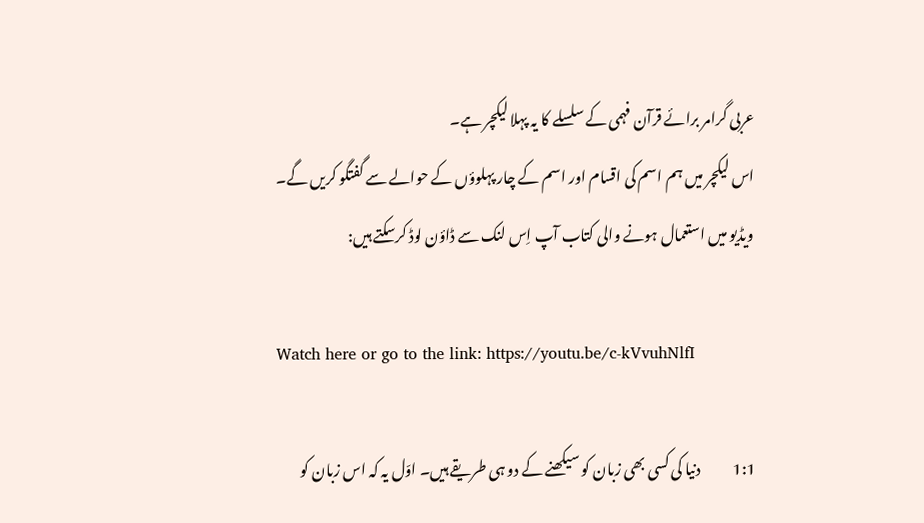عربی گرامر برائے قرآن فہمی کے سلسلے کا یہ پہلا لیکچر ہے۔
اس لیکچر میں ہم اسم کی اقسام اور اسم کے چار پہلوؤں کے حوالے سے گفتگو کریں گے۔
ویڈیو میں استعمال ہونے والی کتاب آپ اِس لنک سے ڈاؤن لوڈ کرسکتے ہیں:

Watch here or go to the link: https://youtu.be/c-kVvuhNlfI

1:1           دنیا کی کسی بھی زبان کو سیکھنے کے دو ہی طریقے ہیں۔ اوّل یہ کہ اس زبان کو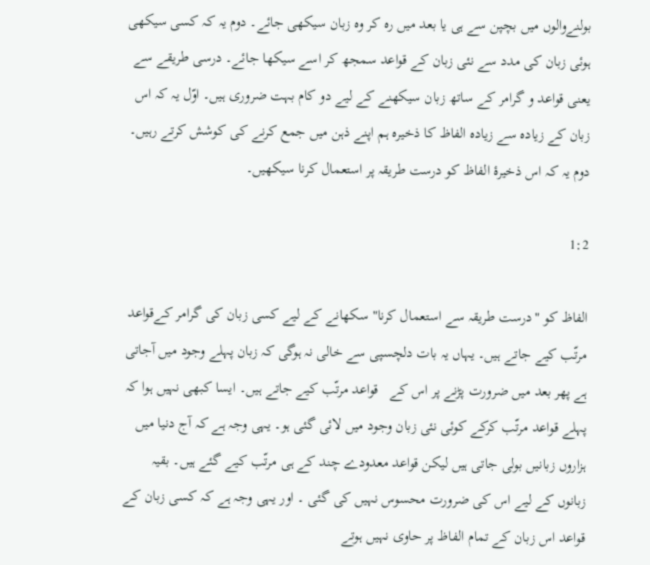بولنےوالوں میں بچپن سے ہی یا بعد میں رہ کر وہ زبان سیکھی جائے۔ دوم یہ کہ کسی سیکھی ہوئی زبان کی مدد سے نئی زبان کے قواعد سمجھ کر اسے سیکھا جائے۔ درسی طریقے سے یعنی قواعد و گرامر کے ساتھ زبان سیکھنے کے لیے دو کام بہت ضروری ہیں۔ اوّل یہ کہ اس زبان کے زیادہ سے زیادہ الفاظ کا ذخیرہ ہم اپنے ذہن میں جمع کرنے کی کوشش کرتے رہیں۔ دوم یہ کہ اس ذخیرۂ الفاظ کو درست طریقہ پر استعمال کرنا سیکھیں۔

1:2

الفاظ کو "درست طریقہ سے استعمال کرنا" سکھانے کے لیے کسی زبان کی گرامر کےقواعد مرتّب کیے جاتے ہیں۔ یہاں یہ بات دلچسپی سے خالی نہ ہوگی کہ زبان پہلے وجود میں آجاتی ہے پھر بعد میں ضرورت پڑنے پر اس کے   قواعد مرتّب کیے جاتے ہیں۔ ایسا کبھی نہیں ہوا کہ پہلے قواعد مرتّب کرکے کوئی نئی زبان وجود میں لائی گئی ہو۔ یہی وجہ ہے کہ آج دنیا میں ہزاروں زبانیں بولی جاتی ہیں لیکن قواعد معدودے چند کے ہی مرتّب کیے گئے ہیں۔ بقیہ زبانوں کے لیے اس کی ضرورت محسوس نہیں کی گئی ۔ اور یہی وجہ ہے کہ کسی زبان کے قواعد اس زبان کے تمام الفاظ پر حاوی نہیں ہوتے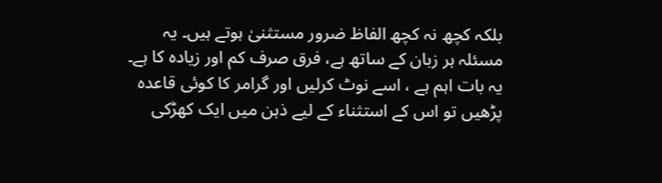بلکہ کچھ نہ کچھ الفاظ ضرور مستثنیٰ ہوتے ہیں۔ یہ مسئلہ ہر زبان کے ساتھ ہے، فرق صرف کم اور زیادہ کا ہے۔ یہ بات اہم ہے ، اسے نوٹ کرلیں اور گرامر کا کوئی قاعدہ پڑھیں تو اس کے استثناء کے لیے ذہن میں ایک کھڑکی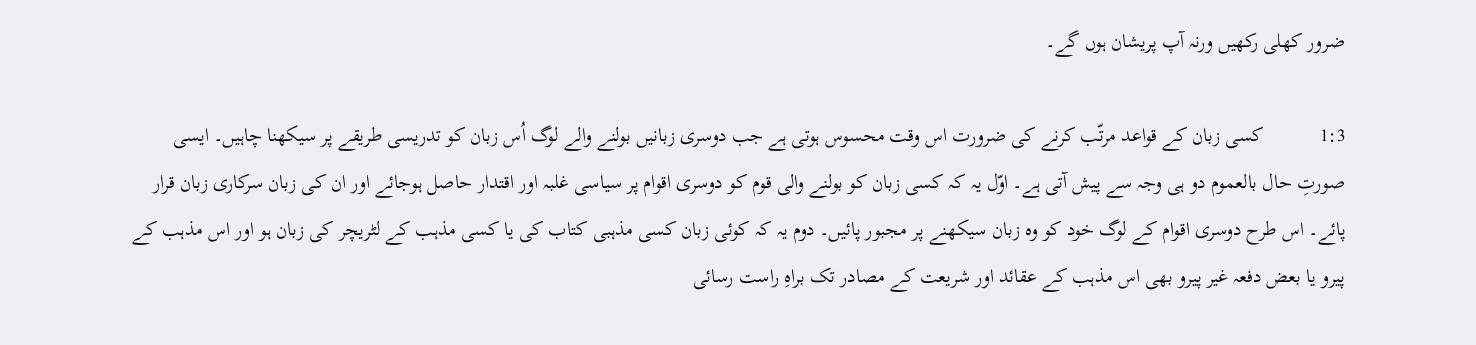ضرور کھلی رکھیں ورنہ آپ پریشان ہوں گے۔

1:3           کسی زبان کے قواعد مرتّب کرنے کی ضرورت اس وقت محسوس ہوتی ہے جب دوسری زبانیں بولنے والے لوگ اُس زبان کو تدریسی طریقے پر سیکھنا چاہیں۔ ایسی  صورتِ حال بالعموم دو ہی وجہ سے پیش آتی ہے۔ اوّل یہ کہ کسی زبان کو بولنے والی قوم کو دوسری اقوام پر سیاسی غلبہ اور اقتدار حاصل ہوجائے اور ان کی زبان سرکاری زبان قرار پائے۔ اس طرح دوسری اقوام کے لوگ خود کو وہ زبان سیکھنے پر مجبور پائیں۔ دوم یہ کہ کوئی زبان کسی مذہبی کتاب کی یا کسی مذہب کے لٹریچر کی زبان ہو اور اس مذہب کے پیرو یا بعض دفعہ غیر پیرو بھی اس مذہب کے عقائد اور شریعت کے مصادر تک براہِ راست رسائی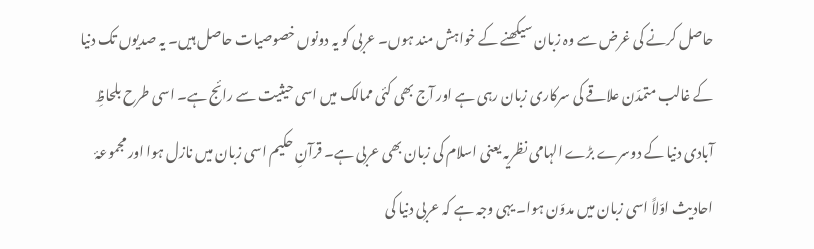حاصل کرنے کی غرض سے وہ زبان سیکھنے کے خواہش مند ہوں۔ عربی کو یہ دونوں خصوصیات حاصل ہیں۔ یہ صدیوں تک دنیا کے غالب متمدّن علاقے کی سرکاری زبان رہی ہے اور آج بھی کئی ممالک میں اسی حیثیت سے رائج ہے۔ اسی طرح بلحاظِ آبادی دنیا کے دوسرے بڑے الہامی نظریہ یعنی اسلام کی زبان بھی عربی ہے۔ قرآنِ حکیم اسی زبان میں نازل ہوا اور مجموعۂ احادیث اوّلاً اسی زبان میں مدوّن ہوا۔ یہی وجہ ہے کہ عربی دنیا کی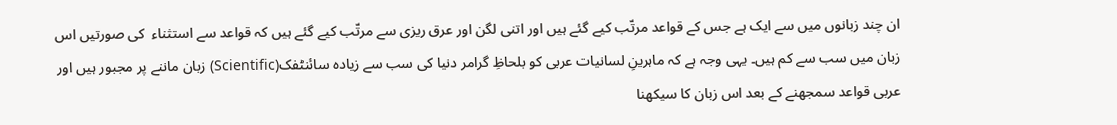ان چند زبانوں میں سے ایک ہے جس کے قواعد مرتّب کیے گئے ہیں اور اتنی لگن اور عرق ریزی سے مرتّب کیے گئے ہیں کہ قواعد سے استثناء  کی صورتیں اس زبان میں سب سے کم ہیں۔ یہی وجہ ہے کہ ماہرینِ لسانیات عربی کو بلحاظِ گرامر دنیا کی سب سے زیادہ سائنٹفک(Scientific) زبان ماننے پر مجبور ہیں اور عربی قواعد سمجھنے کے بعد اس زبان کا سیکھنا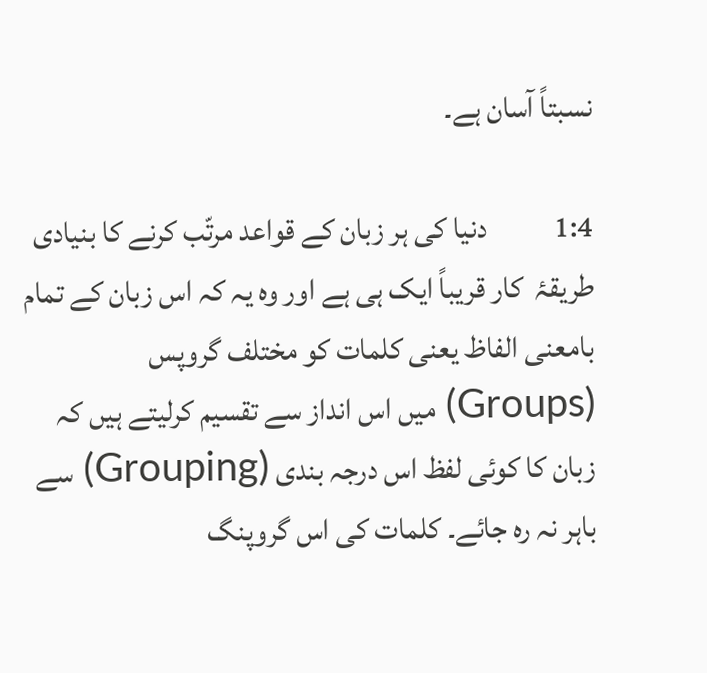نسبتاً آسان ہے۔

1:4           دنیا کی ہر زبان کے قواعد مرتّب کرنے کا بنیادی طریقۂ  کار قریباً ایک ہی ہے اور وہ یہ کہ اس زبان کے تمام بامعنی الفاظ یعنی کلمات کو مختلف گروپس (Groups) میں اس انداز سے تقسیم کرلیتے ہیں کہ زبان کا کوئی لفظ اس درجہ بندی (Grouping) سے باہر نہ رہ جائے۔ کلمات کی اس گروپنگ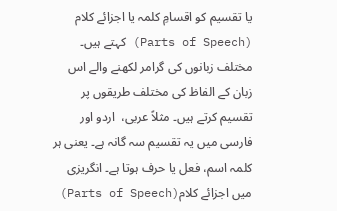یا تقسیم کو اقسامِ کلمہ یا اجزائے کلام (Parts of Speech) کہتے ہیں۔ مختلف زبانوں کی گرامر لکھنے والے اس زبان کے الفاظ کی مختلف طریقوں پر تقسیم کرتے ہیں۔ مثلاً عربی،  اردو اور فارسی میں یہ تقسیم سہ گانہ ہے۔ یعنی ہر کلمہ اسم، فعل یا حرف ہوتا ہے۔ انگریزی میں اجزائے کلام(Parts of Speech)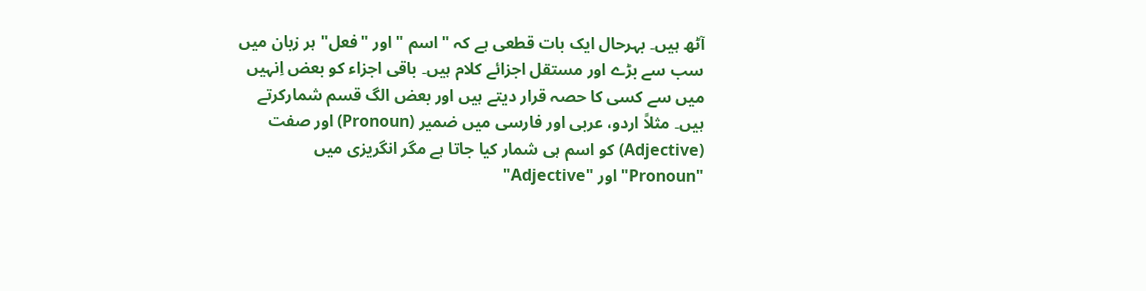آٹھ ہیں۔ بہرحال ایک بات قطعی ہے کہ "اسم " اور "فعل" ہر زبان میں سب سے بڑے اور مستقل اجزائے کلام ہیں۔ باقی اجزاء کو بعض اِنہیں میں سے کسی کا حصہ قرار دیتے ہیں اور بعض الگ قسم شمارکرتے ہیں۔ مثلاً اردو، عربی اور فارسی میں ضمیر (Pronoun) اور صفت (Adjective) کو اسم ہی شمار کیا جاتا ہے مگر انگریزی میں "Pronoun" اور "Adjective"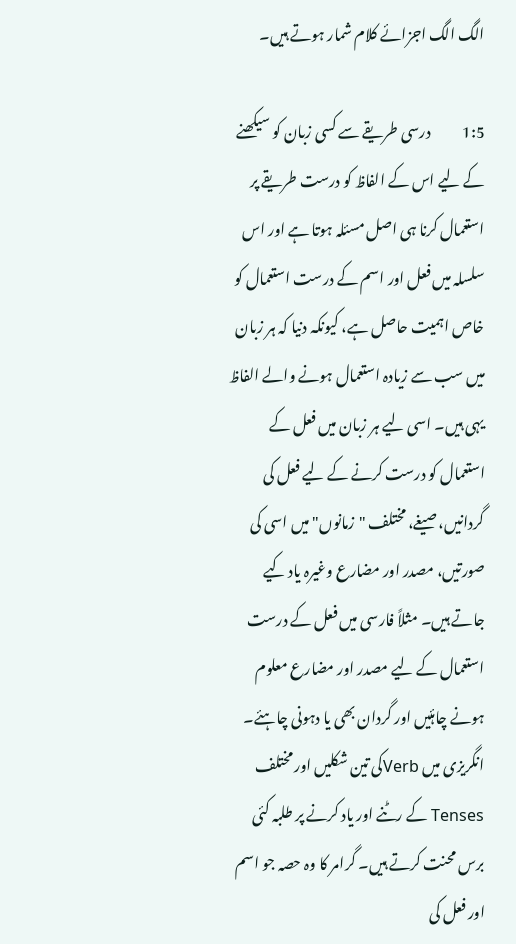الگ الگ اجزائے کلام شمار ہوتے ہیں۔

1:5           درسی طریقے سے کسی زبان کو سیکھنے کے لیے اس کے الفاظ کو درست طریقے پر استعمال کرنا ہی اصل مسئلہ ہوتا ہے اور اس سلسلہ میں فعل اور اسم کے درست استعمال کو خاص اہمیت حاصل ہے، کیونکہ دنیا کہ ہر زبان میں سب سے زیادہ استعمال ہونے والے الفاظ یہی ہیں۔ اسی لیے ہر زبان میں فعل کے استعمال کو درست کرنے کے لیے فعل کی گردانیں، صیغے، مختلف "زمانوں" میں اسی کی صورتیں، مصدر اور مضارع وغیرہ یاد کیے جاتے ہیں۔ مثلاً فارسی میں فعل کے درست استعمال کے لیے مصدر اور مضارع معلوم ہونے چاہئیں اور گردان بھی یا دہونی چاہئے۔ انگریزی میں Verbکی تین شکلیں اور مختلف Tenses کے رٹنے اور یاد کرنے پر طلبہ کئی برس محنت کرتے ہیں۔ گرامر کا وہ حصہ جو اسم اور فعل کی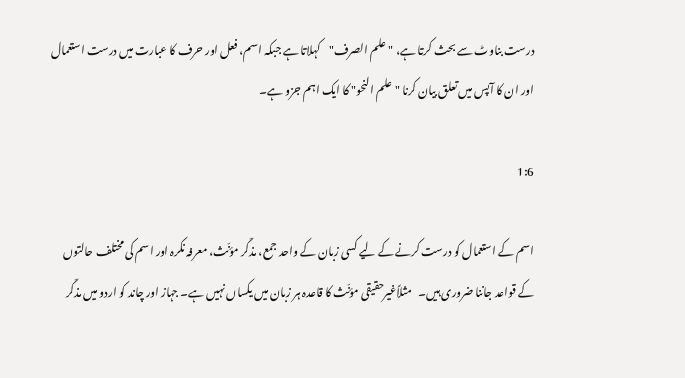درست بناوٹ سے بحث کرتا ہے، "علم الصرف"کہلاتا ہے جبکہ اسم، فعل اور حرف کا عبارت میں درست استعمال  اور ان کا آپس میں تعلق بیان کرنا "علم النحو" کا ایک اہم جزو ہے۔

1:6

اسم کے استعمال کو درست کرنے کے لیے کسی زبان کے واحد جمع، مذکّر مؤنّث، معرفہ نکرہ اور اسم کی مختلف حالتوں کے قواعد جاننا ضروری ہیں۔   مثلاًغیرحقیقی مؤنّث کا قاعدہ ہر زبان میں یکساں نہیں ہے۔ جہاز اور چاند کو اردو میں مذکّر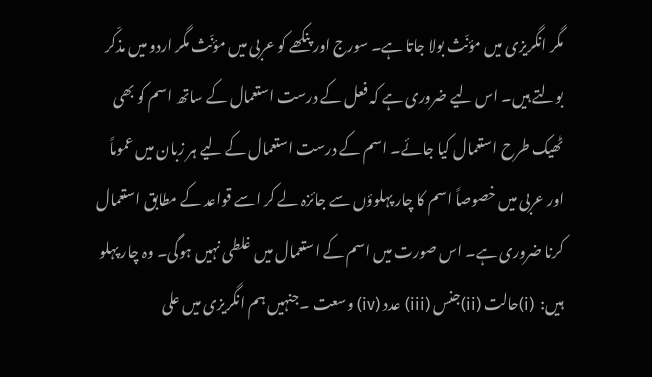مگر انگریزی میں مؤنّث بولا جاتا ہے۔ سورج اور پنکھے کو عربی میں مؤنّث مگر اردو میں مذکّر بولتے ہیں۔ اس لیے ضروری ہے کہ فعل کے درست استعمال کے ساتھ اسم کو بھی ٹھیک طرح استعمال کیا جائے۔ اسم کے درست استعمال کے لیے ہر زبان میں عموماً اور عربی میں خصوصاً اسم کا چار پہلوؤں سے جائزہ لے کر اسے قواعد کے مطابق استعمال کرنا ضروری ہے۔ اس صورت میں اسم کے استعمال میں غلطی نہیں ہوگی۔ وہ چار پہلو ہیں:  (i)حالت (ii)جنس (iii) عدد (iv) وسعت ۔جنہیں ہم انگریزی میں علی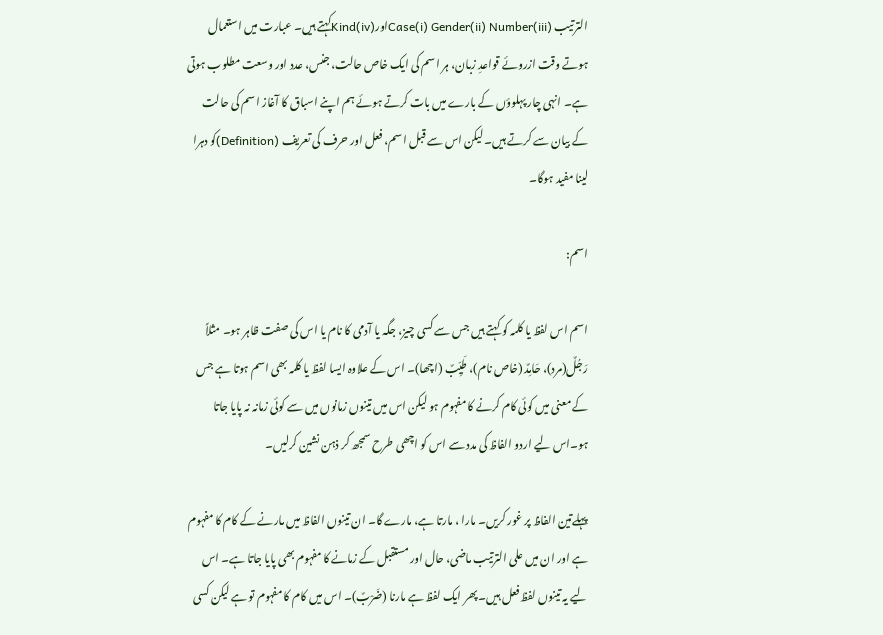الترتیب Case(i) Gender(ii) Number(iii)اورKind(iv)کہتے ہیں۔ عبارت میں استعمال ہوتے وقت ازروئے قواعدِ زبان، ہر اسم کی ایک خاص حالت، جنس، عدد اور وسعت مطلوب ہوتی ہے۔ انہی چار پہلوؤں کے بارے میں بات کرتے ہوئے ہم اپنے اسباق کا آغاز اسم کی حالت کے بیان سے کرتے ہیں۔ لیکن اس سے قبل اسم، فعل اور حرف کی تعریف (Definition)کو دہرا لینا مفید ہوگا۔

اسم:

اسم اس لفظ یا کلمہ کو کہتے ہیں جس سے کسی چیز، جگہ یا آدمی کا نام یا اس کی صفت ظاہر ہو۔ مثلاً رَجُلٌ(مرد)، حَامِدٌ (خاص نام)، طَیِّبٌ (اچھا)۔ اس کے علاوہ ایسا لفظ یا کلمہ بھی اسم ہوتا ہے جس کے معنی میں کوئی کام کرنے کا مفہوم ہو لیکن اس میں تینوں زمانوں میں سے کوئی زمانہ نہ پایا جاتا ہو۔اس لیے اردو الفاظ کی مدد سے اس کو اچھی طرح سمجھ کر ذہن نشین کرلیں۔

پہلےتین الفاظ پر غور کریں۔ مارا ، مارتا ہے، مارے گا۔ ان تینوں الفاظ میں مارنے کے کام کا مفہوم ہے اور ان میں علی الترتیب ماضی، حال اور مستقبل کے زمانے کا مفہوم بھی پایا جاتا ہے۔ اس لیے یہ تینوں لفظ فعل ہیں۔ پھر ایک لفظ ہے مارنا (ضَرْبٌ)۔ اس میں کام کا مفہوم تو ہے لیکن کسی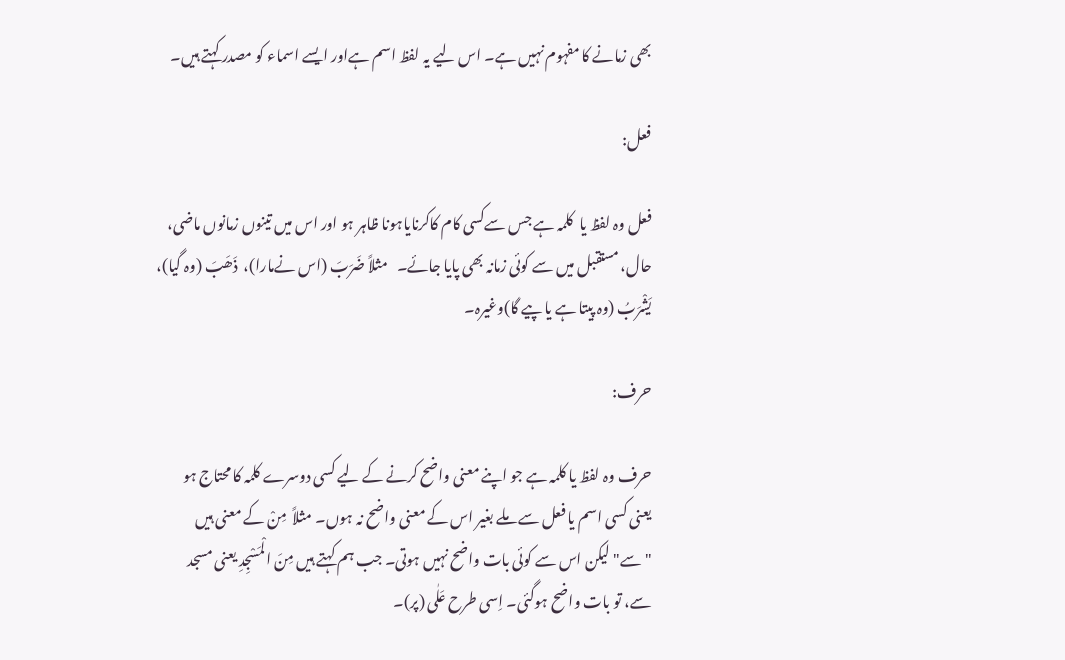بھی زمانے کا مفہوم نہیں ہے۔ اس لیے یہ لفظ اسم ہےاور ایسے اسماء کو مصدر کہتے ہیں۔

فعل:

فعل وہ لفظ یا  کلمہ ہے جس سےکسی کام کاکرنایاہونا ظاہر ہو اور اس میں تینوں زمانوں ماضی، حال، مستقبل میں سے کوئی زمانہ بھی پایا جائے۔   مثلاً ضَرَبَ (اس نےمارا)،  ذَھَبَ (وہ گیا)،  یَشْرَبُ (وہ پیتا ہے یا پیے گا)وغیرہ۔

حرف:

حرف وہ لفظ یا کلمہ ہے جو اپنے معنی واضح کرنے کے لیے کسی دوسرے کلمہ کا محتاج ہو یعنی کسی اسم یا فعل سے ملے بغیر اس کے معنی واضح نہ ہوں۔ مثلاً  مِنْ کے معنی ہیں "سے" لیکن اس سے کوئی بات واضح نہیں ہوتی۔ جب ہم کہتے ہیں مِنَ الْمَسْجِدِ یعنی مسجد سے، تو بات واضح ہوگئی۔ اِسی طرح عَلٰی (پر)۔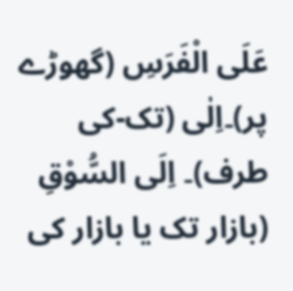عَلَی الْفَرَسِ (گھوڑے پر)۔اِلٰی (تک-کی طرف)۔ اِلَی السُّوْقِ (بازار تک یا بازار کی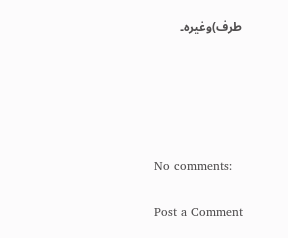طرف)وغیرہ۔





No comments:

Post a Comment